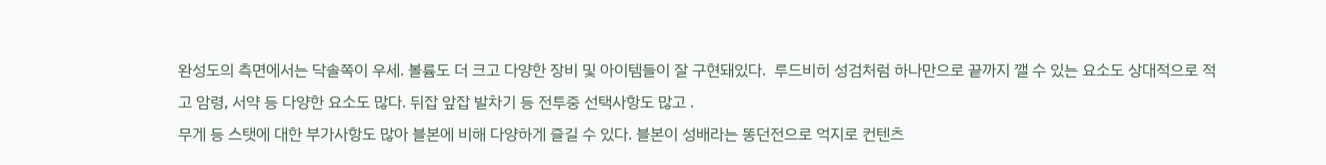완성도의 측면에서는 닥솔쪽이 우세. 볼륨도 더 크고 다양한 장비 및 아이템들이 잘 구현돼있다.  루드비히 성검처럼 하나만으로 끝까지 깰 수 있는 요소도 상대적으로 적고 암령, 서약 등 다양한 요소도 많다. 뒤잡 앞잡 발차기 등 전투중 선택사항도 많고 .
무게 등 스탯에 대한 부가사항도 많아 블본에 비해 다양하게 즐길 수 있다. 블본이 성배라는 똥던전으로 억지로 컨텐츠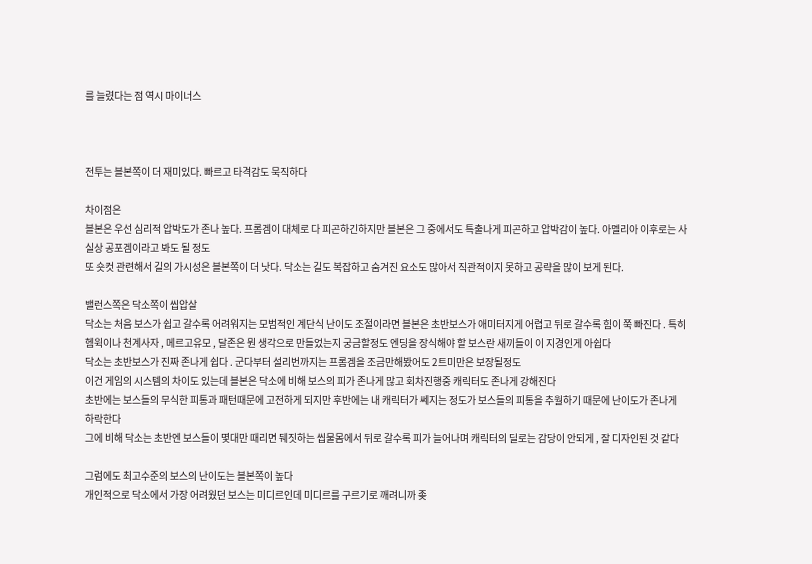를 늘렸다는 점 역시 마이너스



전투는 블본쪽이 더 재미있다. 빠르고 타격감도 묵직하다

차이점은
블본은 우선 심리적 압박도가 존나 높다. 프롬겜이 대체로 다 피곤하긴하지만 블본은 그 중에서도 특출나게 피곤하고 압박감이 높다. 아멜리아 이후로는 사실상 공포겜이라고 봐도 될 정도
또 숏컷 관련해서 길의 가시성은 블본쪽이 더 낫다. 닥소는 길도 복잡하고 숨겨진 요소도 많아서 직관적이지 못하고 공략을 많이 보게 된다.

밸런스쪽은 닥소쪽이 씹압살
닥소는 처음 보스가 쉽고 갈수록 어려워지는 모범적인 계단식 난이도 조절이라면 블본은 초반보스가 애미터지게 어렵고 뒤로 갈수록 힘이 쭉 빠진다 . 특히 헴윅이나 천계사자 , 메르고유모 , 달존은 뭔 생각으로 만들었는지 궁금할정도 엔딩을 장식해야 할 보스란 새끼들이 이 지경인게 아쉽다
닥소는 초반보스가 진짜 존나게 쉽다 . 군다부터 설리번까지는 프롬겜을 조금만해봤어도 2트미만은 보장될정도
이건 게임의 시스템의 차이도 있는데 블본은 닥소에 비해 보스의 피가 존나게 많고 회차진행중 캐릭터도 존나게 강해진다
초반에는 보스들의 무식한 피통과 패턴때문에 고전하게 되지만 후반에는 내 캐릭터가 쎄지는 정도가 보스들의 피통을 추월하기 때문에 난이도가 존나게 하락한다
그에 비해 닥소는 초반엔 보스들이 몇대만 때리면 뒈짓하는 씹물몸에서 뒤로 갈수록 피가 늘어나며 캐릭터의 딜로는 감당이 안되게 , 잘 디자인된 것 같다

그럼에도 최고수준의 보스의 난이도는 블본쪽이 높다
개인적으로 닥소에서 가장 어려웠던 보스는 미디르인데 미디르를 구르기로 깨려니까 좆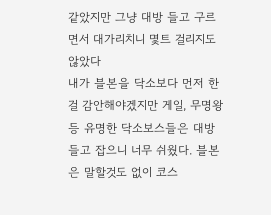같았지만 그냥 대방 들고 구르면서 대가리치니 몇트 걸리지도 않았다
내가 블본을 닥소보다 먼저 한 걸 감안해야겠지만 게일, 무명왕 등 유명한 닥소보스들은 대방들고 잡으니 너무 쉬웠다. 블본은 말할것도 없이 코스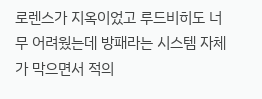로렌스가 지옥이었고 루드비히도 너무 어려웠는데 방패라는 시스템 자체가 막으면서 적의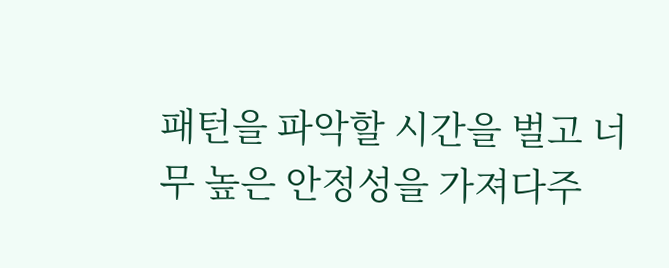패턴을 파악할 시간을 벌고 너무 높은 안정성을 가져다주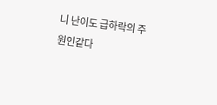니 난이도 급하락의 주 원인같다